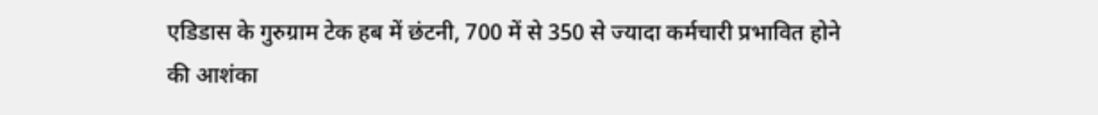एडिडास के गुरुग्राम टेक हब में छंटनी, 700 में से 350 से ज्यादा कर्मचारी प्रभावित होने की आशंका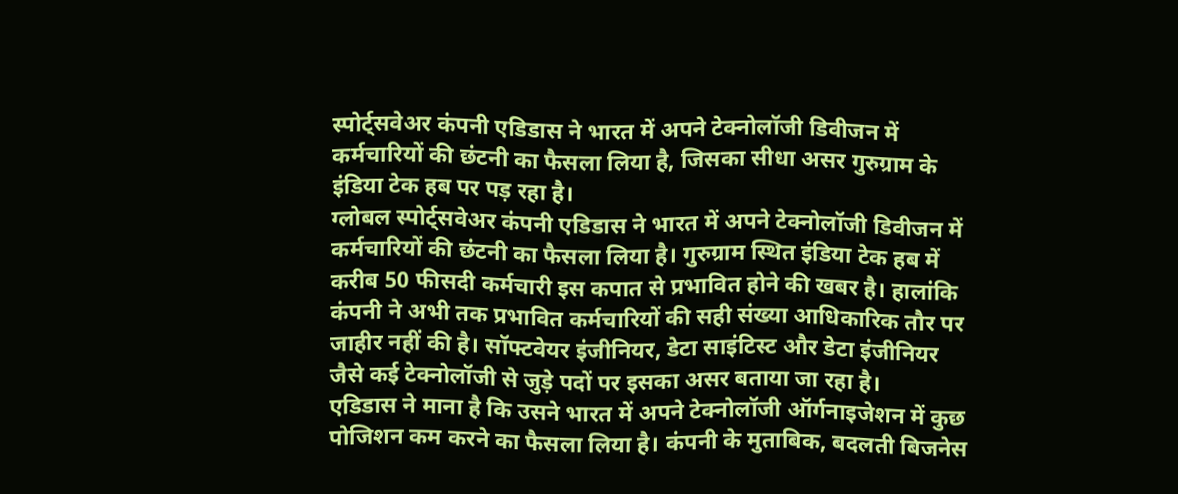स्पोर्ट्सवेअर कंपनी एडिडास ने भारत में अपने टेक्नोलॉजी डिवीजन में कर्मचारियों की छंटनी का फैसला लिया है, जिसका सीधा असर गुरुग्राम के इंडिया टेक हब पर पड़ रहा है।
ग्लोबल स्पोर्ट्सवेअर कंपनी एडिडास ने भारत में अपने टेक्नोलॉजी डिवीजन में कर्मचारियों की छंटनी का फैसला लिया है। गुरुग्राम स्थित इंडिया टेक हब में करीब 50 फीसदी कर्मचारी इस कपात से प्रभावित होने की खबर है। हालांकि कंपनी ने अभी तक प्रभावित कर्मचारियों की सही संख्या आधिकारिक तौर पर जाहीर नहीं की है। सॉफ्टवेयर इंजीनियर, डेटा साइंटिस्ट और डेटा इंजीनियर जैसे कई टेक्नोलॉजी से जुड़े पदों पर इसका असर बताया जा रहा है।
एडिडास ने माना है कि उसने भारत में अपने टेक्नोलॉजी ऑर्गनाइजेशन में कुछ पोजिशन कम करने का फैसला लिया है। कंपनी के मुताबिक, बदलती बिजनेस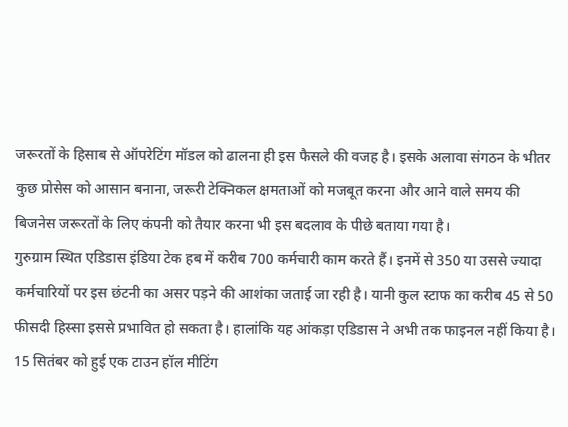जरूरतों के हिसाब से ऑपरेटिंग मॉडल को ढालना ही इस फैसले की वजह है। इसके अलावा संगठन के भीतर कुछ प्रोसेस को आसान बनाना, जरूरी टेक्निकल क्षमताओं को मजबूत करना और आने वाले समय की बिजनेस जरूरतों के लिए कंपनी को तैयार करना भी इस बदलाव के पीछे बताया गया है।
गुरुग्राम स्थित एडिडास इंडिया टेक हब में करीब 700 कर्मचारी काम करते हैं। इनमें से 350 या उससे ज्यादा कर्मचारियों पर इस छंटनी का असर पड़ने की आशंका जताई जा रही है। यानी कुल स्टाफ का करीब 45 से 50 फीसदी हिस्सा इससे प्रभावित हो सकता है। हालांकि यह आंकड़ा एडिडास ने अभी तक फाइनल नहीं किया है।
15 सितंबर को हुई एक टाउन हॉल मीटिंग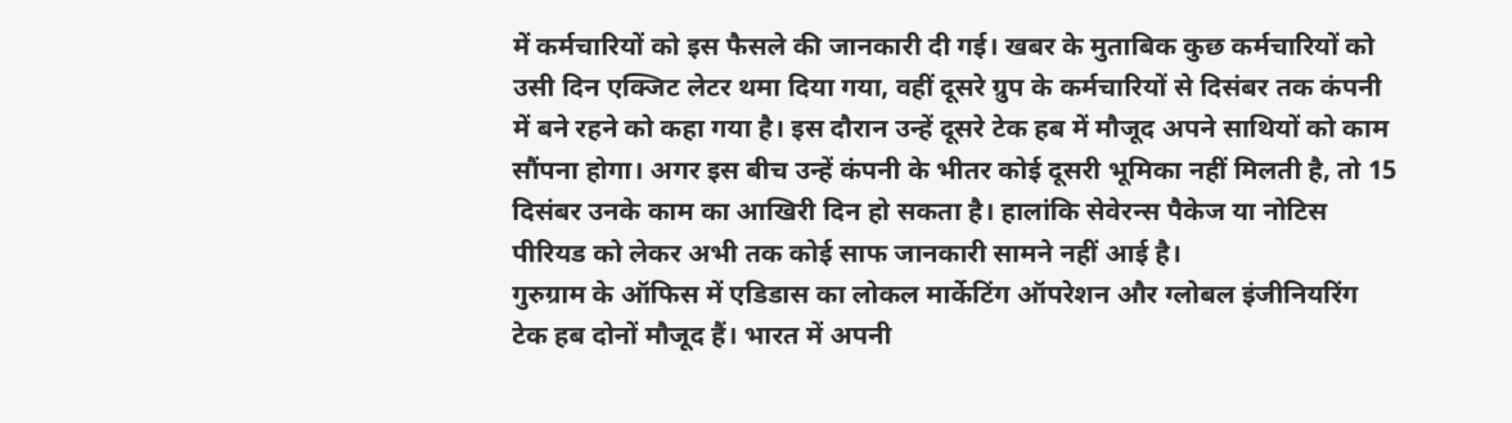में कर्मचारियों को इस फैसले की जानकारी दी गई। खबर के मुताबिक कुछ कर्मचारियों को उसी दिन एक्जिट लेटर थमा दिया गया, वहीं दूसरे ग्रुप के कर्मचारियों से दिसंबर तक कंपनी में बने रहने को कहा गया है। इस दौरान उन्हें दूसरे टेक हब में मौजूद अपने साथियों को काम सौंपना होगा। अगर इस बीच उन्हें कंपनी के भीतर कोई दूसरी भूमिका नहीं मिलती है, तो 15 दिसंबर उनके काम का आखिरी दिन हो सकता है। हालांकि सेवेरन्स पैकेज या नोटिस पीरियड को लेकर अभी तक कोई साफ जानकारी सामने नहीं आई है।
गुरुग्राम के ऑफिस में एडिडास का लोकल मार्केटिंग ऑपरेशन और ग्लोबल इंजीनियरिंग टेक हब दोनों मौजूद हैं। भारत में अपनी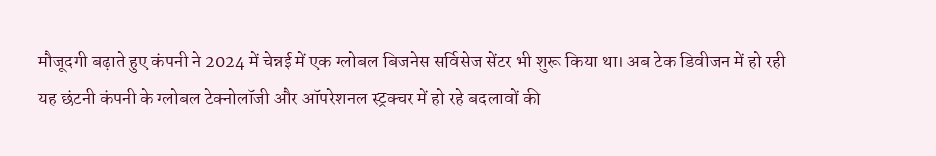मौजूदगी बढ़ाते हुए कंपनी ने 2024 में चेन्नई में एक ग्लोबल बिजनेस सर्विसेज सेंटर भी शुरू किया था। अब टेक डिवीजन में हो रही यह छंटनी कंपनी के ग्लोबल टेक्नोलॉजी और ऑपरेशनल स्ट्रक्चर में हो रहे बदलावों की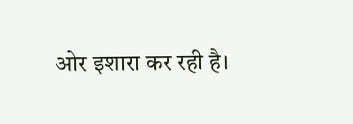ओर इशारा कर रही है।